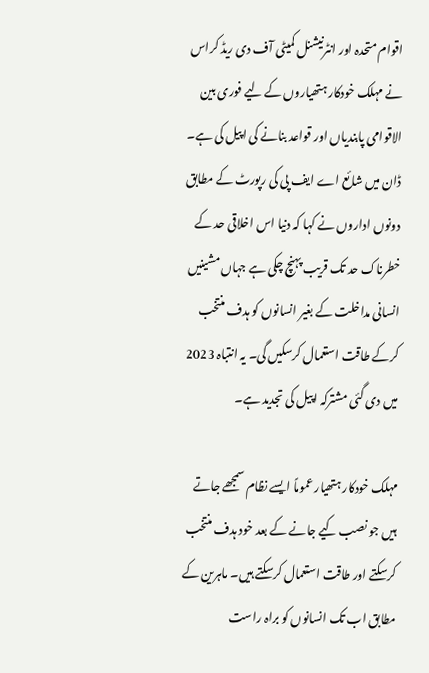اقوام متحدہ اور انٹرنیشنل کمیٹی آف دی ریڈ کراس نے مہلک خودکار ہتھیاروں کے لیے فوری بین الاقوامی پابندیاں اور قواعد بنانے کی اپیل کی ہے۔ ڈان میں شائع اے ایف پی کی رپورٹ کے مطابق دونوں اداروں نے کہا کہ دنیا اس اخلاقی حد کے خطرناک حد تک قریب پہنچ چکی ہے جہاں مشینیں انسانی مداخلت کے بغیر انسانوں کو ہدف منتخب کرکے طاقت استعمال کرسکیں گی۔ یہ انتباہ 2023 میں دی گئی مشترکہ اپیل کی تجدید ہے۔

مہلک خودکار ہتھیار عموماً ایسے نظام سمجھے جاتے ہیں جو نصب کیے جانے کے بعد خود ہدف منتخب کرسکتے اور طاقت استعمال کرسکتے ہیں۔ ماہرین کے مطابق اب تک انسانوں کو براہ راست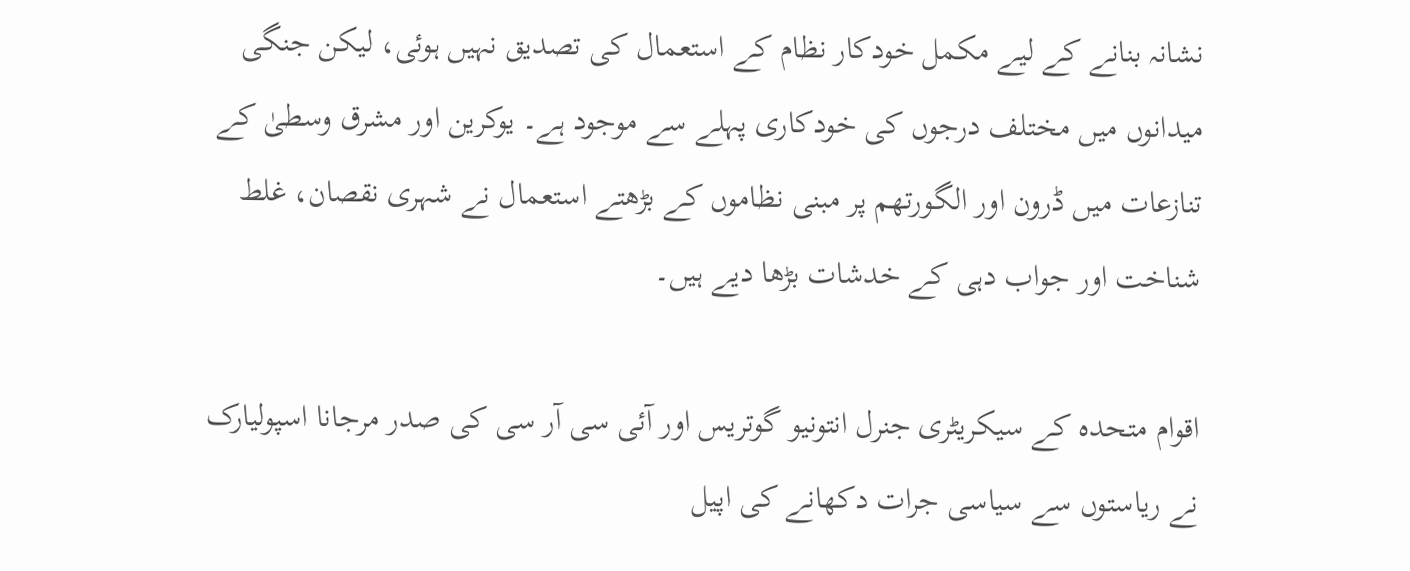نشانہ بنانے کے لیے مکمل خودکار نظام کے استعمال کی تصدیق نہیں ہوئی، لیکن جنگی میدانوں میں مختلف درجوں کی خودکاری پہلے سے موجود ہے۔ یوکرین اور مشرق وسطیٰ کے تنازعات میں ڈرون اور الگورتھم پر مبنی نظاموں کے بڑھتے استعمال نے شہری نقصان، غلط شناخت اور جواب دہی کے خدشات بڑھا دیے ہیں۔

اقوام متحدہ کے سیکریٹری جنرل انتونیو گوتریس اور آئی سی آر سی کی صدر مرجانا اسپولیارک نے ریاستوں سے سیاسی جرات دکھانے کی اپیل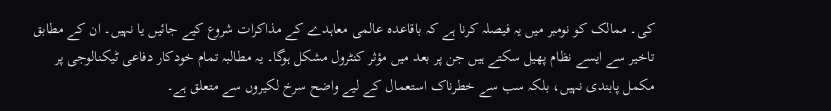کی۔ ممالک کو نومبر میں یہ فیصلہ کرنا ہے کہ باقاعدہ عالمی معاہدے کے مذاکرات شروع کیے جائیں یا نہیں۔ ان کے مطابق تاخیر سے ایسے نظام پھیل سکتے ہیں جن پر بعد میں مؤثر کنٹرول مشکل ہوگا۔ یہ مطالبہ تمام خودکار دفاعی ٹیکنالوجی پر مکمل پابندی نہیں، بلکہ سب سے خطرناک استعمال کے لیے واضح سرخ لکیروں سے متعلق ہے۔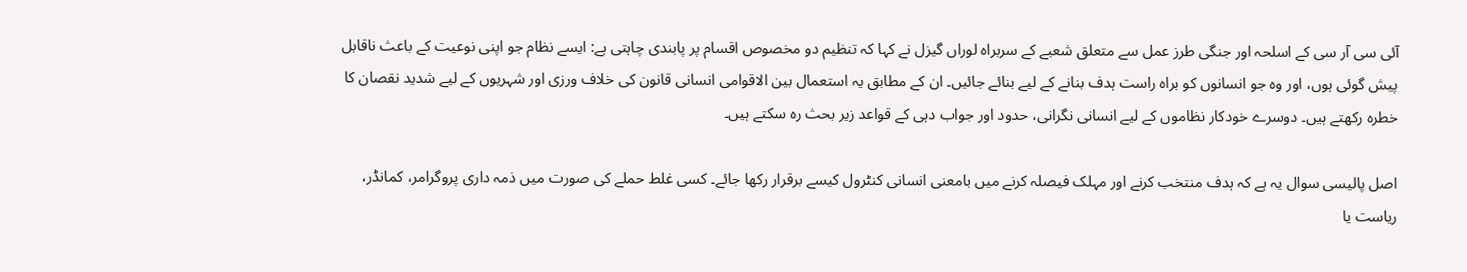آئی سی آر سی کے اسلحہ اور جنگی طرز عمل سے متعلق شعبے کے سربراہ لوراں گیزل نے کہا کہ تنظیم دو مخصوص اقسام پر پابندی چاہتی ہے: ایسے نظام جو اپنی نوعیت کے باعث ناقابل پیش گوئی ہوں، اور وہ جو انسانوں کو براہ راست ہدف بنانے کے لیے بنائے جائیں۔ ان کے مطابق یہ استعمال بین الاقوامی انسانی قانون کی خلاف ورزی اور شہریوں کے لیے شدید نقصان کا خطرہ رکھتے ہیں۔ دوسرے خودکار نظاموں کے لیے انسانی نگرانی، حدود اور جواب دہی کے قواعد زیر بحث رہ سکتے ہیں۔

اصل پالیسی سوال یہ ہے کہ ہدف منتخب کرنے اور مہلک فیصلہ کرنے میں بامعنی انسانی کنٹرول کیسے برقرار رکھا جائے۔ کسی غلط حملے کی صورت میں ذمہ داری پروگرامر، کمانڈر، ریاست یا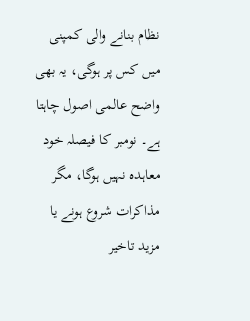نظام بنانے والی کمپنی میں کس پر ہوگی، یہ بھی واضح عالمی اصول چاہتا ہے۔ نومبر کا فیصلہ خود معاہدہ نہیں ہوگا، مگر مذاکرات شروع ہونے یا مزید تاخیر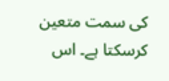کی سمت متعین کرسکتا ہے۔ اس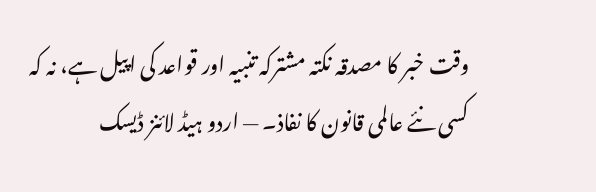وقت خبر کا مصدقہ نکتہ مشترکہ تنبیہ اور قواعد کی اپیل ہے، نہ کہ کسی نئے عالمی قانون کا نفاذ۔ — اردو ہیڈ لائنز ڈیسک